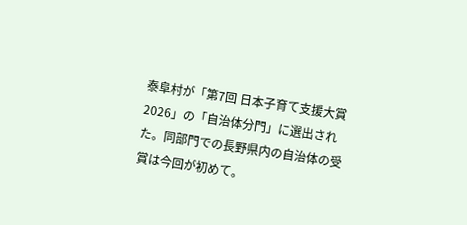泰阜村が「第7回 日本子育て支援大賞2026」の「自治体分門」に選出された。同部門での長野県内の自治体の受賞は今回が初めて。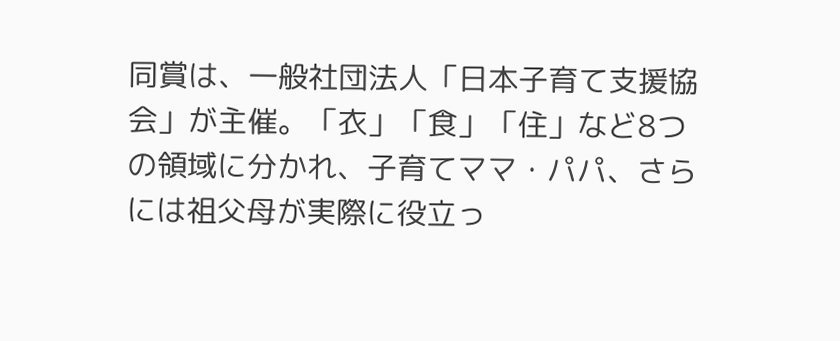同賞は、一般社団法人「日本子育て支援協会」が主催。「衣」「食」「住」など8つの領域に分かれ、子育てママ・パパ、さらには祖父母が実際に役立っ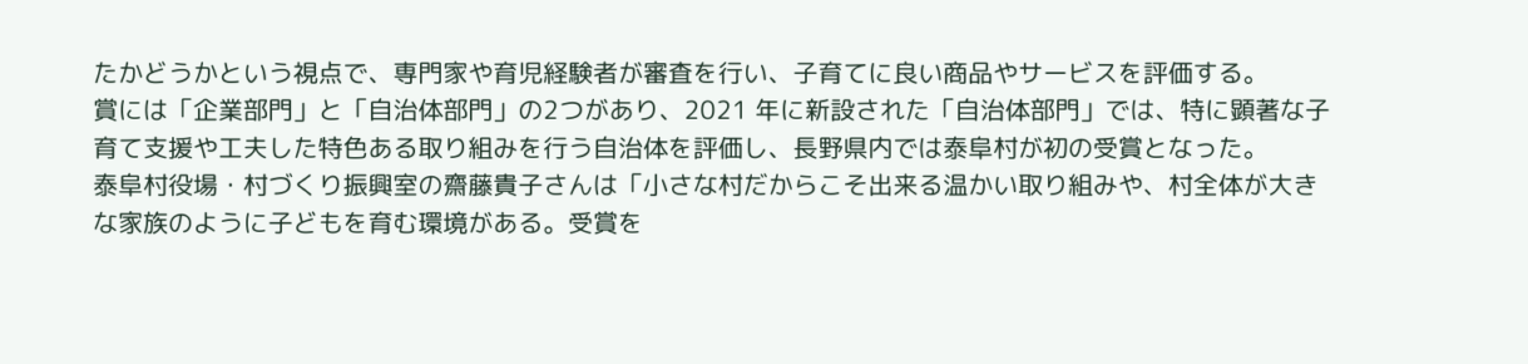たかどうかという視点で、専門家や育児経験者が審査を行い、子育てに良い商品やサービスを評価する。
賞には「企業部門」と「自治体部門」の2つがあり、2021 年に新設された「自治体部門」では、特に顕著な子育て支援や工夫した特色ある取り組みを行う自治体を評価し、長野県内では泰阜村が初の受賞となった。
泰阜村役場・村づくり振興室の齋藤貴子さんは「小さな村だからこそ出来る温かい取り組みや、村全体が大きな家族のように子どもを育む環境がある。受賞を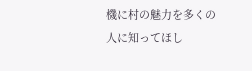機に村の魅力を多くの人に知ってほし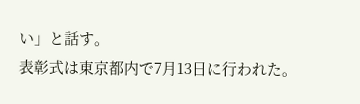い」と話す。
表彰式は東京都内で7月13日に行われた。